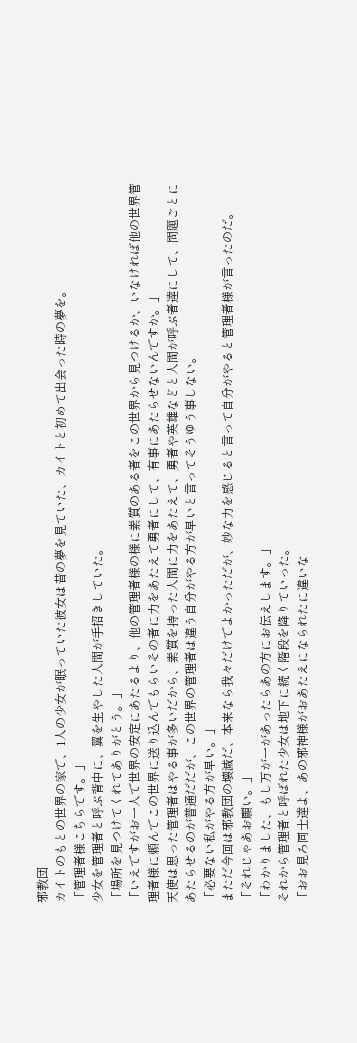邪教団
カイトのもとの世界の家で、1人の少女が眠っていた彼女は昔の夢を見ていた、カイトと初めて出会った時の夢を。
「管理者様こちらです。」
少女を管理者と呼ぶ背中に、翼を生やした人間が手招きしていた。
「場所を見つけてくれてありがとう。」
「いえですがお一人で世界の安定にあたるより、他の管理者様の様に素質のある者をこの世界から見つけるか、いなければ他の世界管理者様に頼んでこの世界に送り込んでもらいその者に力をあたえて勇者にして、有事にあたらせないんですか。」
天使は思った管理者はやる事が多いだから、素質を持った人間に力をあたえて、勇者や英雄などと人間が呼ぶ者達にして、問題ごとにあたらせるのが普通だだが、この世界の管理者は違う自分がやる方が早いと言ってそうゆう事しない。
「必要ない私がやる方が早い。」
まただ今回は邪教団の壊滅だ、本来なら我々だけでよかっただが、妙な力を感じると言って自分がやると管理者様が言ったのだ。
「それじゃあお願い。」
「わかりました、もし万が一があったらあの方にお伝えします。」
それから管理者と呼ばれた少女は地下に続く階段を降りていった。
「おお見ろ同士達よ、あの邪神様がおあたえになられたに違いな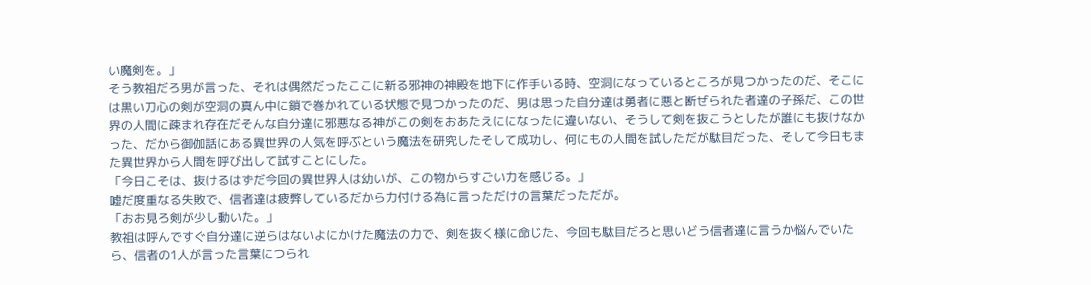い魔剣を。」
そう教祖だろ男が言った、それは偶然だったここに新る邪神の神殿を地下に作手いる時、空洞になっているところが見つかったのだ、そこには黒い刀心の剣が空洞の真ん中に鎖で巻かれている状態で見つかったのだ、男は思った自分達は勇者に悪と断ぜられた者達の子孫だ、この世界の人間に疎まれ存在だそんな自分達に邪悪なる神がこの剣をおあたえにになったに違いない、そうして剣を抜こうとしたが誰にも抜けなかった、だから御伽話にある異世界の人気を呼ぶという魔法を研究したそして成功し、何にもの人間を試しただが駄目だった、そして今日もまた異世界から人間を呼び出して試すことにした。
「今日こそは、抜けるはずだ今回の異世界人は幼いが、この物からすごい力を感じる。」
嘘だ度重なる失敗で、信者達は疲弊しているだから力付ける為に言っただけの言葉だっただが。
「おお見ろ剣が少し動いた。」
教祖は呼んですぐ自分達に逆らはないよにかけた魔法の力で、剣を抜く様に命じた、今回も駄目だろと思いどう信者達に言うか悩んでいたら、信者の1人が言った言葉につられ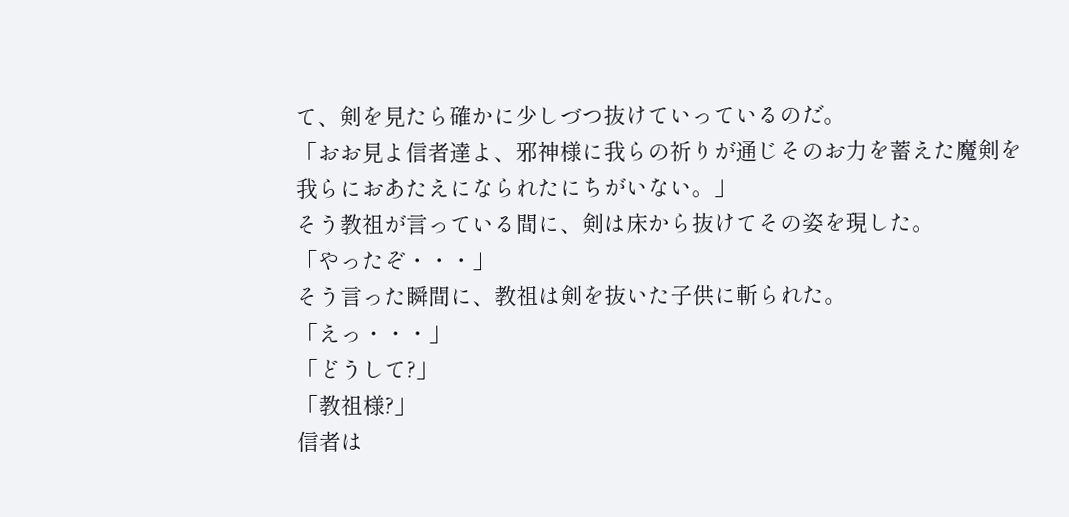て、剣を見たら確かに少しづつ抜けていっているのだ。
「おお見よ信者達よ、邪神様に我らの祈りが通じそのお力を蓄えた魔剣を我らにおあたえになられたにちがいない。」
そう教祖が言っている間に、剣は床から抜けてその姿を現した。
「やったぞ・・・」
そう言った瞬間に、教祖は剣を抜いた子供に斬られた。
「えっ・・・」
「どうして?」
「教祖様?」
信者は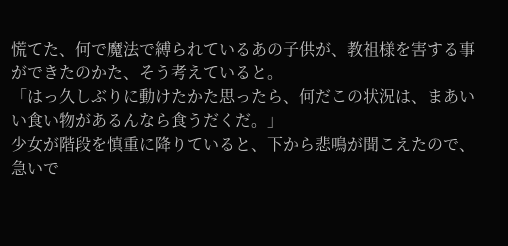慌てた、何で魔法で縛られているあの子供が、教祖様を害する事ができたのかた、そう考えていると。
「はっ久しぶりに動けたかた思ったら、何だこの状況は、まあいい食い物があるんなら食うだくだ。」
少女が階段を慎重に降りていると、下から悲鳴が聞こえたので、急いで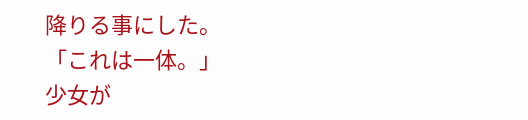降りる事にした。
「これは一体。」
少女が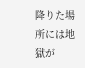降りた場所には地獄が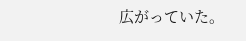広がっていた。